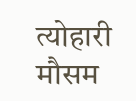त्योहारी मौसम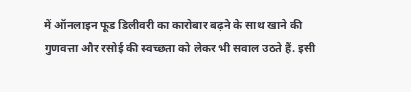में ऑनलाइन फूड डिलीवरी का कारोबार बढ़ने के साथ खाने की गुणवत्ता और रसोई की स्वच्छता को लेकर भी सवाल उठते हैं. इसी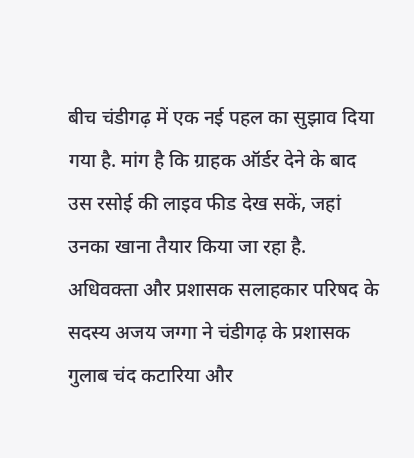बीच चंडीगढ़ में एक नई पहल का सुझाव दिया गया है. मांग है कि ग्राहक ऑर्डर देने के बाद उस रसोई की लाइव फीड देख सकें, जहां उनका खाना तैयार किया जा रहा है.
अधिवक्ता और प्रशासक सलाहकार परिषद के सदस्य अजय जग्गा ने चंडीगढ़ के प्रशासक गुलाब चंद कटारिया और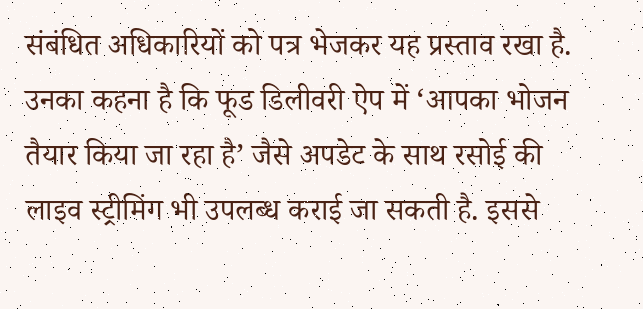संबंधित अधिकारियों को पत्र भेजकर यह प्रस्ताव रखा है. उनका कहना है कि फूड डिलीवरी ऐप में ‘आपका भोजन तैयार किया जा रहा है’ जैसे अपडेट के साथ रसोई की लाइव स्ट्रीमिंग भी उपलब्ध कराई जा सकती है. इससे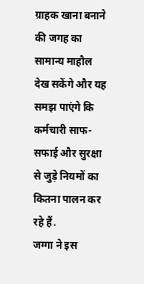ग्राहक खाना बनाने की जगह का सामान्य माहौल देख सकेंगे और यह समझ पाएंगे कि कर्मचारी साफ-सफाई और सुरक्षा से जुड़े नियमों का कितना पालन कर रहे हैं.
जग्गा ने इस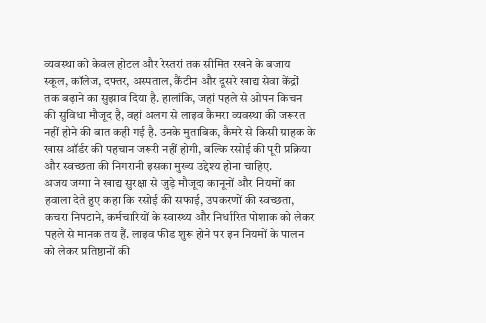व्यवस्था को केवल होटल और रेस्तरां तक सीमित रखने के बजाय स्कूल, कॉलेज, दफ्तर, अस्पताल, कैंटीन और दूसरे खाद्य सेवा केंद्रों तक बढ़ाने का सुझाव दिया है. हालांकि, जहां पहले से ओपन किचन की सुविधा मौजूद है, वहां अलग से लाइव कैमरा व्यवस्था की जरूरत नहीं होने की बात कही गई है. उनके मुताबिक, कैमरे से किसी ग्राहक के खास ऑर्डर की पहचान जरूरी नहीं होगी, बल्कि रसोई की पूरी प्रक्रिया और स्वच्छता की निगरानी इसका मुख्य उद्देश्य होना चाहिए.
अजय जग्गा ने खाद्य सुरक्षा से जुड़े मौजूदा कानूनों और नियमों का हवाला देते हुए कहा कि रसोई की सफाई, उपकरणों की स्वच्छता, कचरा निपटाने, कर्मचारियों के स्वास्थ्य और निर्धारित पोशाक को लेकर पहले से मानक तय हैं. लाइव फीड शुरू होने पर इन नियमों के पालन को लेकर प्रतिष्ठानों की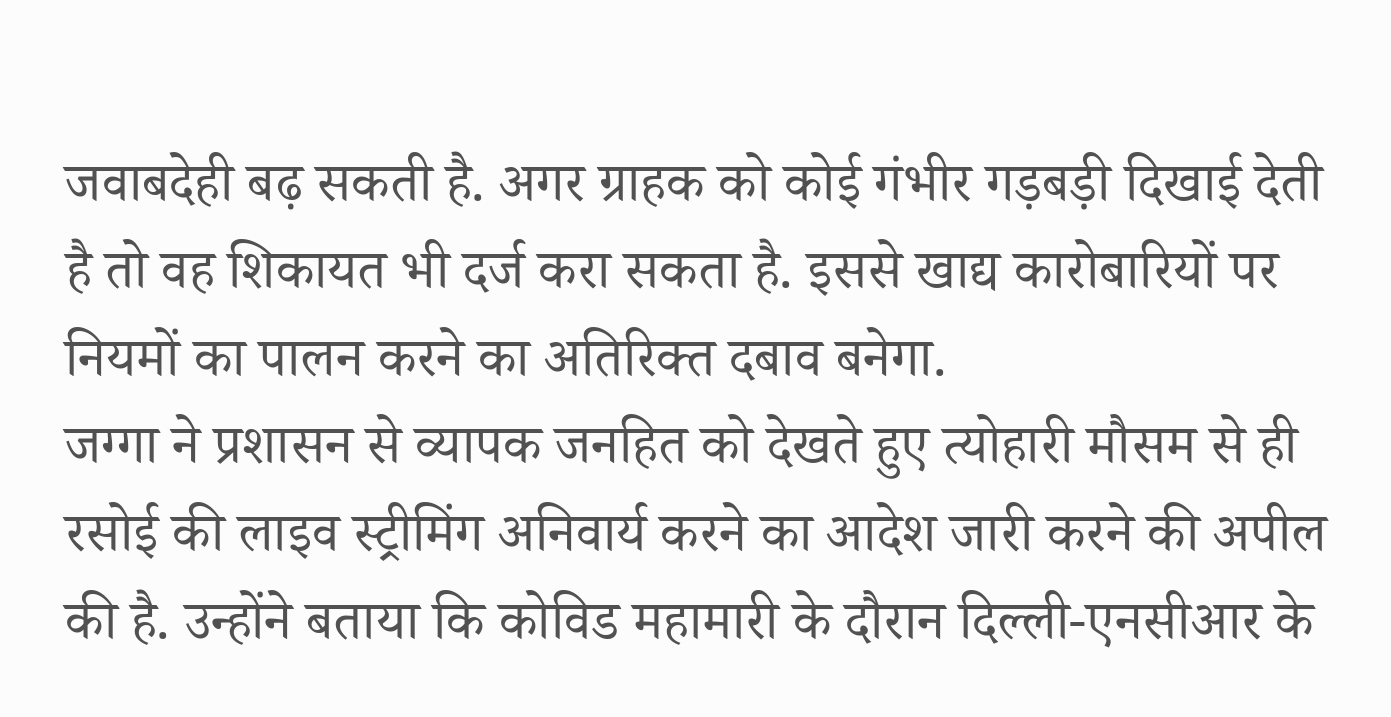जवाबदेही बढ़ सकती है. अगर ग्राहक को कोई गंभीर गड़बड़ी दिखाई देती है तो वह शिकायत भी दर्ज करा सकता है. इससे खाद्य कारोबारियों पर नियमों का पालन करने का अतिरिक्त दबाव बनेगा.
जग्गा ने प्रशासन से व्यापक जनहित को देखते हुए त्योहारी मौसम से ही रसोई की लाइव स्ट्रीमिंग अनिवार्य करने का आदेश जारी करने की अपील की है. उन्होंने बताया कि कोविड महामारी के दौरान दिल्ली-एनसीआर के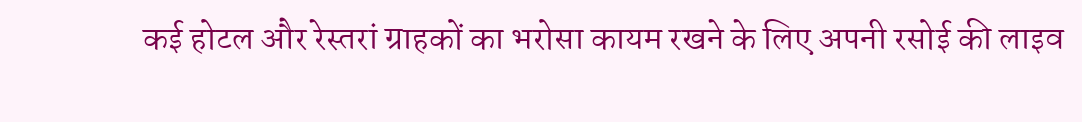कई होटल और रेस्तरां ग्राहकों का भरोसा कायम रखने के लिए अपनी रसोई की लाइव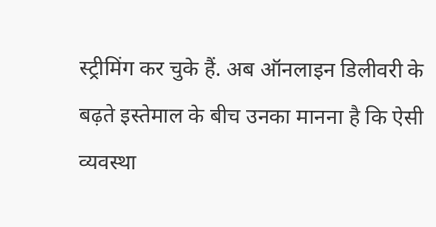स्ट्रीमिंग कर चुके हैं. अब ऑनलाइन डिलीवरी के बढ़ते इस्तेमाल के बीच उनका मानना है कि ऐसी व्यवस्था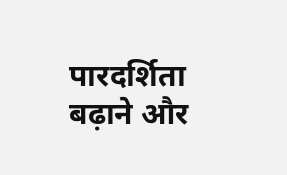पारदर्शिता बढ़ाने और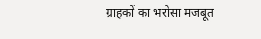ग्राहकों का भरोसा मजबूत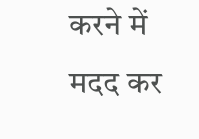करने में मदद कर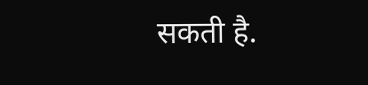सकती है.